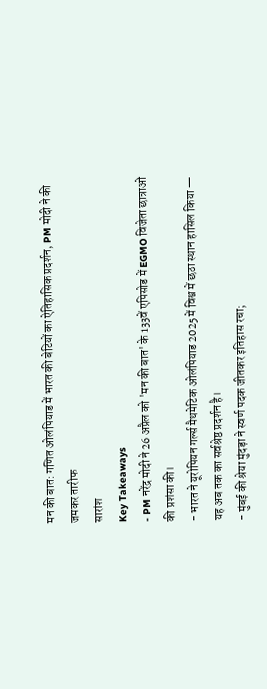मन की बात: गणित ओलंपियाड में भारत की बेटियों का ऐतिहासिक प्रदर्शन, PM मोदी ने की जमकर तारीफ
सारांश
Key Takeaways
- PM नरेंद्र मोदी ने 26 अप्रैल को 'मन की बात' के 133वें एपिसोड में EGMO विजेता छात्राओं की प्रशंसा की।
- भारत ने यूरोपियन गर्ल्स मैथमेटिक ओलंपियाड 2025 में विश्व में छठा स्थान हासिल किया — यह अब तक का सर्वश्रेष्ठ प्रदर्शन है।
- मुंबई की श्रेया मुंदड़ा ने स्वर्ण पदक जीतकर इतिहास रचा;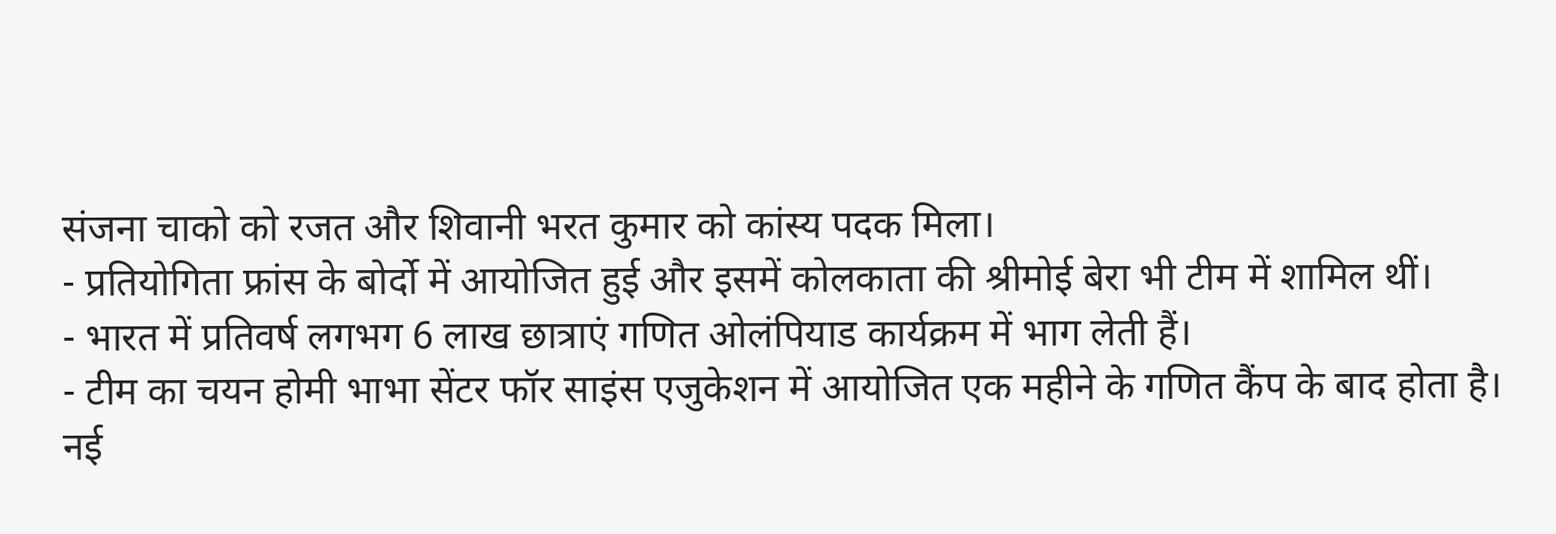संजना चाको को रजत और शिवानी भरत कुमार को कांस्य पदक मिला।
- प्रतियोगिता फ्रांस के बोर्दो में आयोजित हुई और इसमें कोलकाता की श्रीमोई बेरा भी टीम में शामिल थीं।
- भारत में प्रतिवर्ष लगभग 6 लाख छात्राएं गणित ओलंपियाड कार्यक्रम में भाग लेती हैं।
- टीम का चयन होमी भाभा सेंटर फॉर साइंस एजुकेशन में आयोजित एक महीने के गणित कैंप के बाद होता है।
नई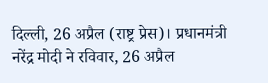दिल्ली, 26 अप्रैल (राष्ट्र प्रेस)। प्रधानमंत्री नरेंद्र मोदी ने रविवार, 26 अप्रैल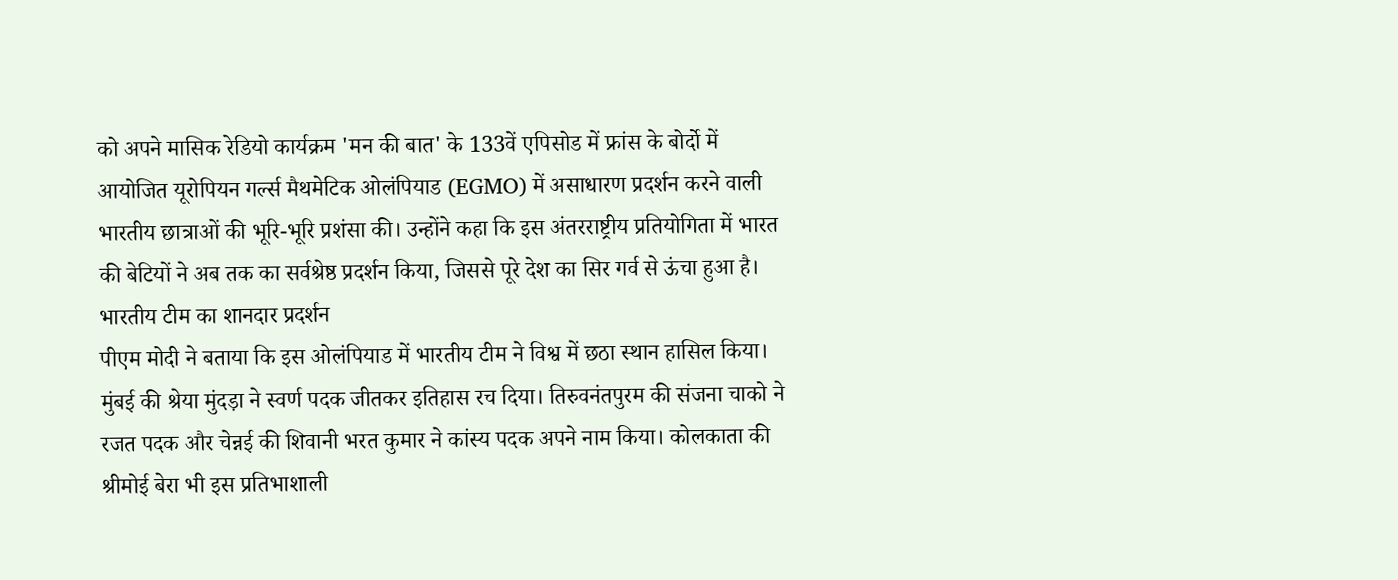को अपने मासिक रेडियो कार्यक्रम 'मन की बात' के 133वें एपिसोड में फ्रांस के बोर्दो में आयोजित यूरोपियन गर्ल्स मैथमेटिक ओलंपियाड (EGMO) में असाधारण प्रदर्शन करने वाली भारतीय छात्राओं की भूरि-भूरि प्रशंसा की। उन्होंने कहा कि इस अंतरराष्ट्रीय प्रतियोगिता में भारत की बेटियों ने अब तक का सर्वश्रेष्ठ प्रदर्शन किया, जिससे पूरे देश का सिर गर्व से ऊंचा हुआ है।
भारतीय टीम का शानदार प्रदर्शन
पीएम मोदी ने बताया कि इस ओलंपियाड में भारतीय टीम ने विश्व में छठा स्थान हासिल किया। मुंबई की श्रेया मुंदड़ा ने स्वर्ण पदक जीतकर इतिहास रच दिया। तिरुवनंतपुरम की संजना चाको ने रजत पदक और चेन्नई की शिवानी भरत कुमार ने कांस्य पदक अपने नाम किया। कोलकाता की श्रीमोई बेरा भी इस प्रतिभाशाली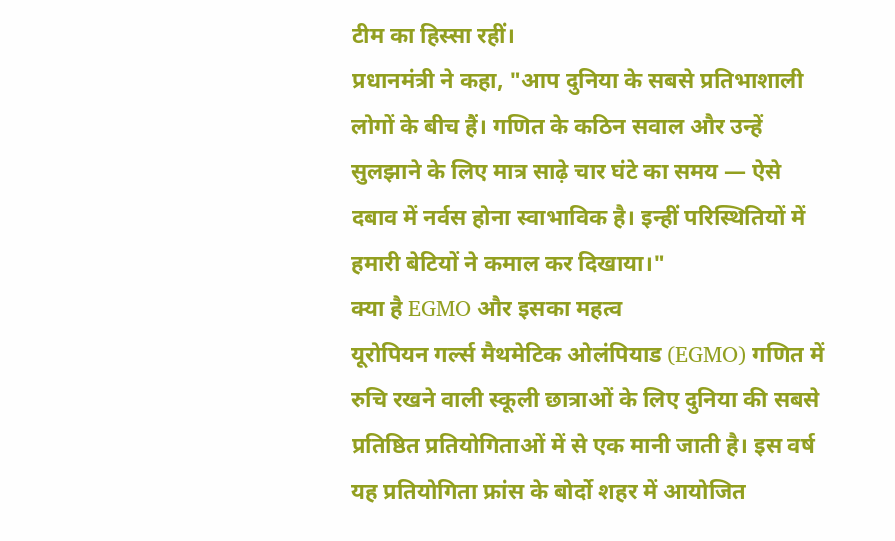टीम का हिस्सा रहीं।
प्रधानमंत्री ने कहा, "आप दुनिया के सबसे प्रतिभाशाली लोगों के बीच हैं। गणित के कठिन सवाल और उन्हें सुलझाने के लिए मात्र साढ़े चार घंटे का समय — ऐसे दबाव में नर्वस होना स्वाभाविक है। इन्हीं परिस्थितियों में हमारी बेटियों ने कमाल कर दिखाया।"
क्या है EGMO और इसका महत्व
यूरोपियन गर्ल्स मैथमेटिक ओलंपियाड (EGMO) गणित में रुचि रखने वाली स्कूली छात्राओं के लिए दुनिया की सबसे प्रतिष्ठित प्रतियोगिताओं में से एक मानी जाती है। इस वर्ष यह प्रतियोगिता फ्रांस के बोर्दो शहर में आयोजित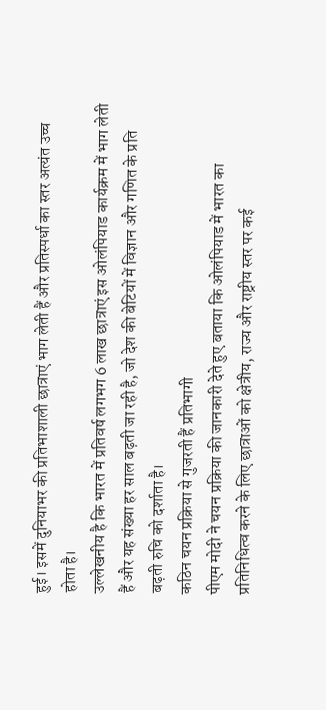हुई। इसमें दुनियाभर की प्रतिभाशाली छात्राएं भाग लेती हैं और प्रतिस्पर्धा का स्तर अत्यंत उच्च होता है।
उल्लेखनीय है कि भारत में प्रतिवर्ष लगभग 6 लाख छात्राएं इस ओलंपियाड कार्यक्रम में भाग लेती हैं और यह संख्या हर साल बढ़ती जा रही है, जो देश की बेटियों में विज्ञान और गणित के प्रति बढ़ती रुचि को दर्शाता है।
कठिन चयन प्रक्रिया से गुजरती हैं प्रतिभागी
पीएम मोदी ने चयन प्रक्रिया की जानकारी देते हुए बताया कि ओलंपियाड में भारत का प्रतिनिधित्व करने के लिए छात्राओं को क्षेत्रीय, राज्य और राष्ट्रीय स्तर पर कई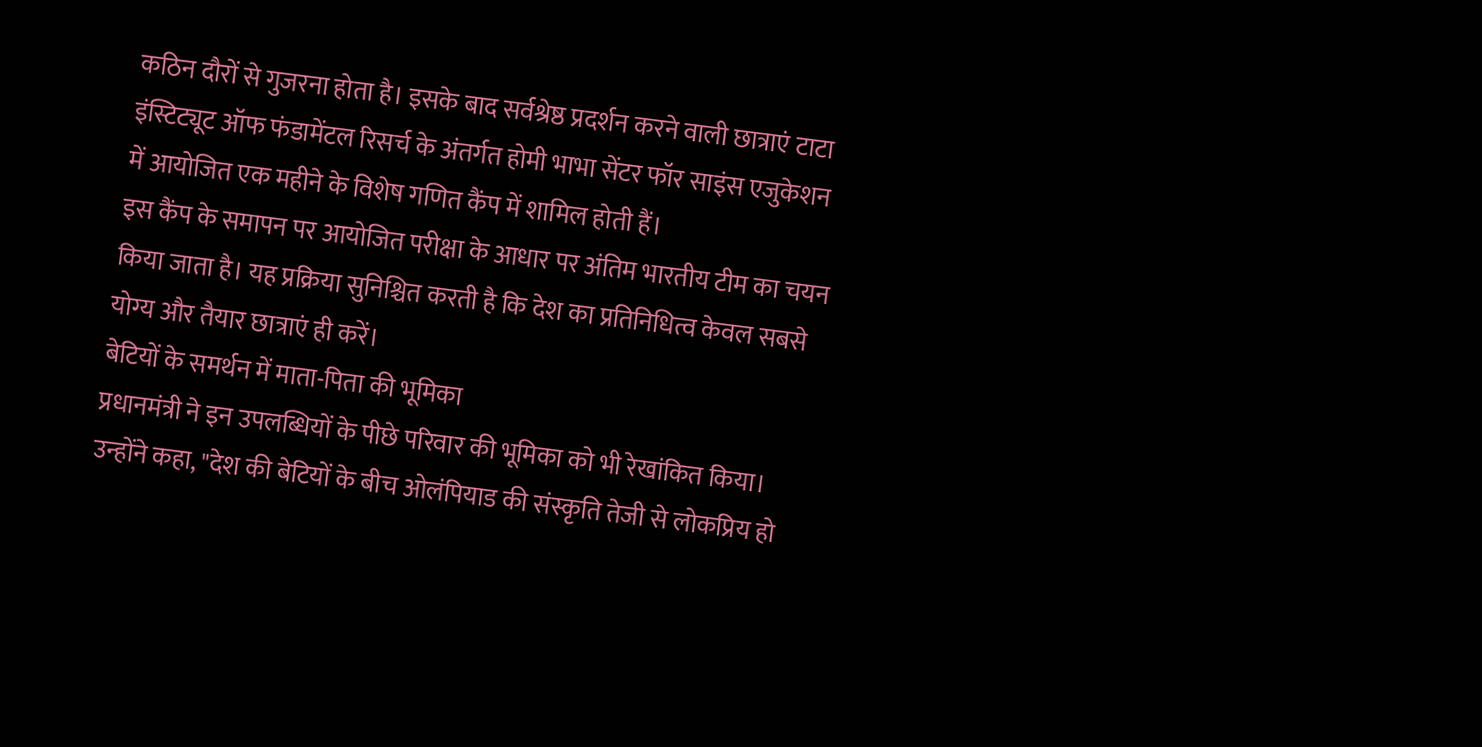कठिन दौरों से गुजरना होता है। इसके बाद सर्वश्रेष्ठ प्रदर्शन करने वाली छात्राएं टाटा इंस्टिट्यूट ऑफ फंडामेंटल रिसर्च के अंतर्गत होमी भाभा सेंटर फॉर साइंस एजुकेशन में आयोजित एक महीने के विशेष गणित कैंप में शामिल होती हैं।
इस कैंप के समापन पर आयोजित परीक्षा के आधार पर अंतिम भारतीय टीम का चयन किया जाता है। यह प्रक्रिया सुनिश्चित करती है कि देश का प्रतिनिधित्व केवल सबसे योग्य और तैयार छात्राएं ही करें।
बेटियों के समर्थन में माता-पिता की भूमिका
प्रधानमंत्री ने इन उपलब्धियों के पीछे परिवार की भूमिका को भी रेखांकित किया। उन्होंने कहा, "देश की बेटियों के बीच ओलंपियाड की संस्कृति तेजी से लोकप्रिय हो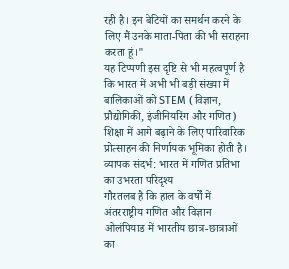रही है। इन बेटियों का समर्थन करने के लिए मैं उनके माता-पिता की भी सराहना करता हूं।"
यह टिप्पणी इस दृष्टि से भी महत्वपूर्ण है कि भारत में अभी भी बड़ी संख्या में बालिकाओं को STEM (विज्ञान, प्रौद्योगिकी, इंजीनियरिंग और गणित) शिक्षा में आगे बढ़ाने के लिए पारिवारिक प्रोत्साहन की निर्णायक भूमिका होती है।
व्यापक संदर्भ: भारत में गणित प्रतिभा का उभरता परिदृश्य
गौरतलब है कि हाल के वर्षों में अंतरराष्ट्रीय गणित और विज्ञान ओलंपियाड में भारतीय छात्र-छात्राओं का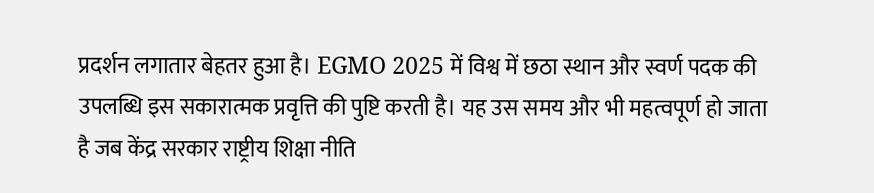प्रदर्शन लगातार बेहतर हुआ है। EGMO 2025 में विश्व में छठा स्थान और स्वर्ण पदक की उपलब्धि इस सकारात्मक प्रवृत्ति की पुष्टि करती है। यह उस समय और भी महत्वपूर्ण हो जाता है जब केंद्र सरकार राष्ट्रीय शिक्षा नीति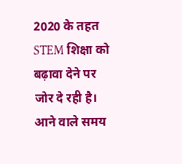2020 के तहत STEM शिक्षा को बढ़ावा देने पर जोर दे रही है।
आने वाले समय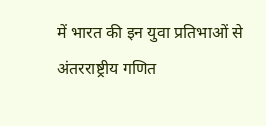में भारत की इन युवा प्रतिभाओं से अंतरराष्ट्रीय गणित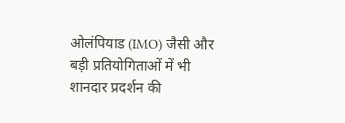ओलंपियाड (IMO) जैसी और बड़ी प्रतियोगिताओं में भी शानदार प्रदर्शन की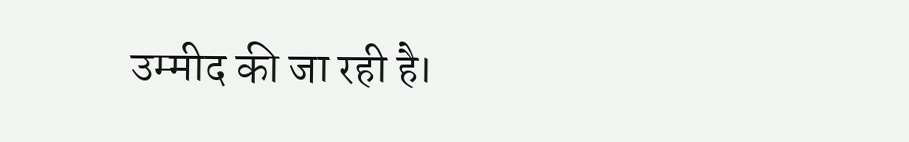उम्मीद की जा रही है।